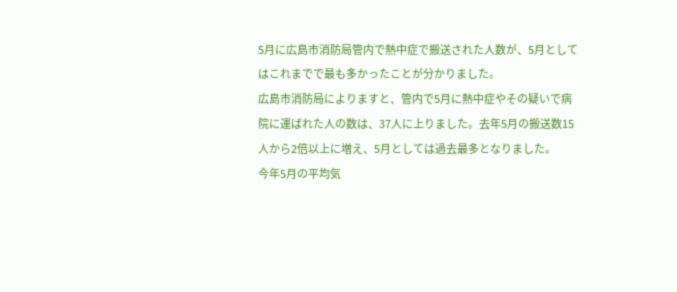5月に広島市消防局管内で熱中症で搬送された人数が、5月としてはこれまでで最も多かったことが分かりました。
広島市消防局によりますと、管内で5月に熱中症やその疑いで病院に運ばれた人の数は、37人に上りました。去年5月の搬送数15人から2倍以上に増え、5月としては過去最多となりました。
今年5月の平均気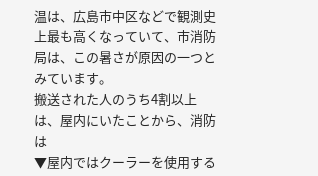温は、広島市中区などで観測史上最も高くなっていて、市消防局は、この暑さが原因の一つとみています。
搬送された人のうち4割以上は、屋内にいたことから、消防は
▼屋内ではクーラーを使用する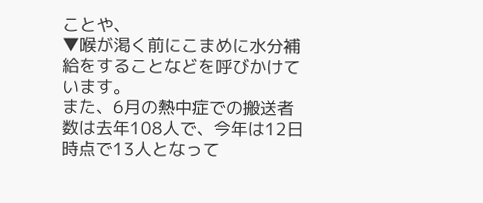ことや、
▼喉が渇く前にこまめに水分補給をすることなどを呼びかけています。
また、6月の熱中症での搬送者数は去年108人で、今年は12日時点で13人となって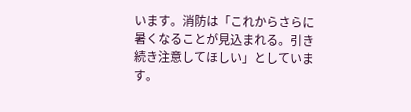います。消防は「これからさらに暑くなることが見込まれる。引き続き注意してほしい」としています。